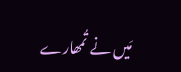مَیں نے تُمھارے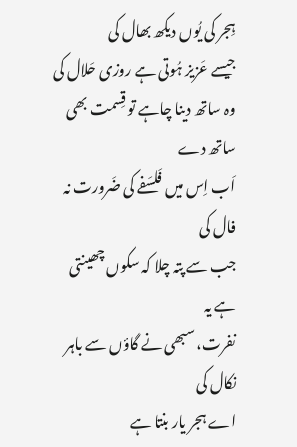ہِجر کی یُوں دیکھ بھال کی
جیسے عَزیز ہُوتی ہے روزی حَلال کی
وہ ساتھ دینا چاہے تو قِسمت بھی ساتھ دے
اَب اِس میں فَلسَفے کی ضَرورت نہ فال کی
جب سے پتہ چلا کہ سکوں چھینتی ہے یہ
نفرت، سبھی نے گاؤں سے باہر نکال کی
اے ہجر یار بنتا ہے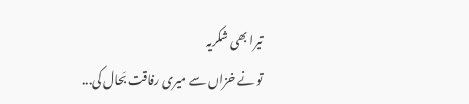تیرا بھی شکریہ
تو نے خزاں سے میری رفاقت بَحال کی...